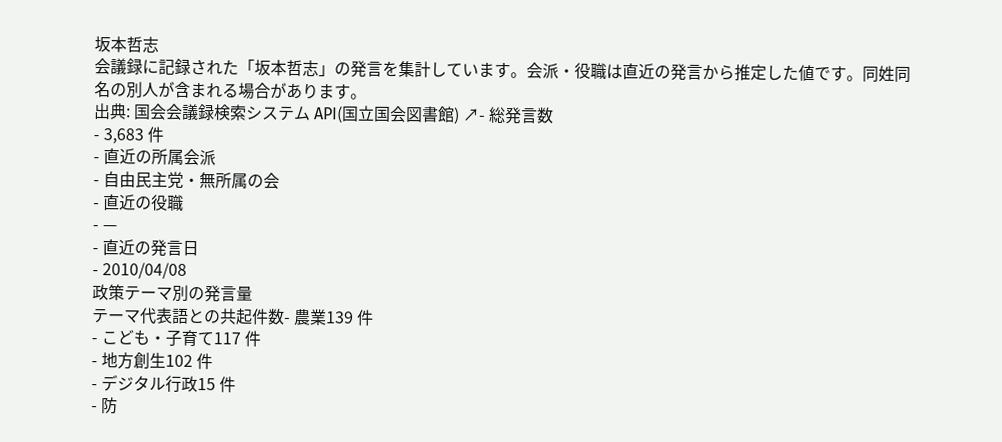坂本哲志
会議録に記録された「坂本哲志」の発言を集計しています。会派・役職は直近の発言から推定した値です。同姓同名の別人が含まれる場合があります。
出典: 国会会議録検索システム API(国立国会図書館) ↗- 総発言数
- 3,683 件
- 直近の所属会派
- 自由民主党・無所属の会
- 直近の役職
- —
- 直近の発言日
- 2010/04/08
政策テーマ別の発言量
テーマ代表語との共起件数- 農業139 件
- こども・子育て117 件
- 地方創生102 件
- デジタル行政15 件
- 防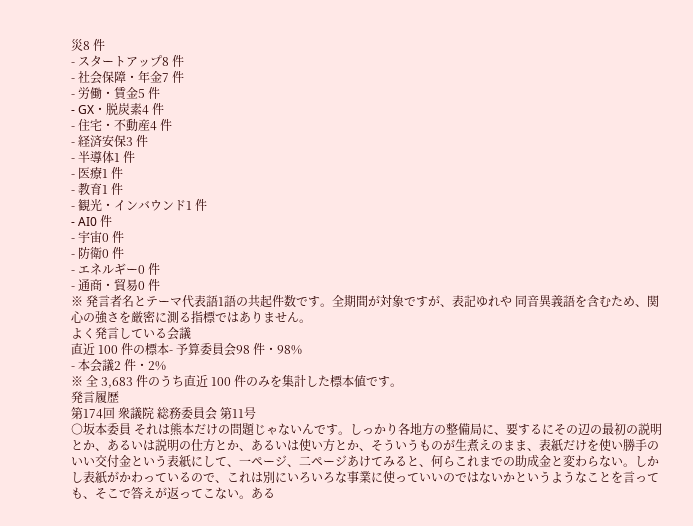災8 件
- スタートアップ8 件
- 社会保障・年金7 件
- 労働・賃金5 件
- GX・脱炭素4 件
- 住宅・不動産4 件
- 経済安保3 件
- 半導体1 件
- 医療1 件
- 教育1 件
- 観光・インバウンド1 件
- AI0 件
- 宇宙0 件
- 防衛0 件
- エネルギー0 件
- 通商・貿易0 件
※ 発言者名とテーマ代表語1語の共起件数です。全期間が対象ですが、表記ゆれや 同音異義語を含むため、関心の強さを厳密に測る指標ではありません。
よく発言している会議
直近 100 件の標本- 予算委員会98 件・98%
- 本会議2 件・2%
※ 全 3,683 件のうち直近 100 件のみを集計した標本値です。
発言履歴
第174回 衆議院 総務委員会 第11号
○坂本委員 それは熊本だけの問題じゃないんです。しっかり各地方の整備局に、要するにその辺の最初の説明とか、あるいは説明の仕方とか、あるいは使い方とか、そういうものが生煮えのまま、表紙だけを使い勝手のいい交付金という表紙にして、一ページ、二ページあけてみると、何らこれまでの助成金と変わらない。しかし表紙がかわっているので、これは別にいろいろな事業に使っていいのではないかというようなことを言っても、そこで答えが返ってこない。ある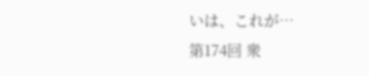いは、これが…
第174回 衆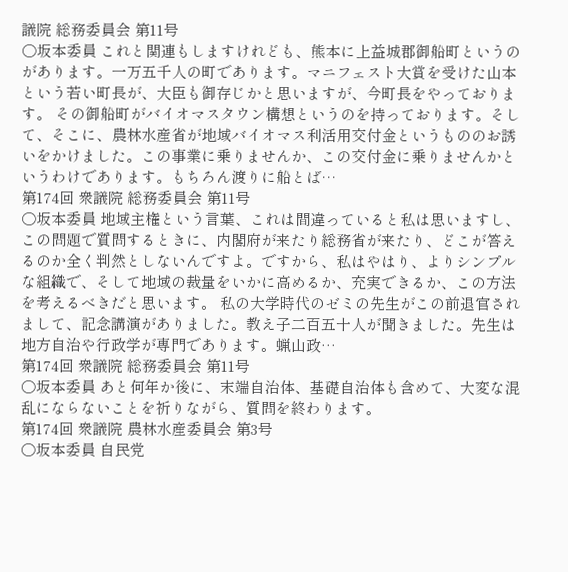議院 総務委員会 第11号
○坂本委員 これと関連もしますけれども、熊本に上益城郡御船町というのがあります。一万五千人の町であります。マニフェスト大賞を受けた山本という若い町長が、大臣も御存じかと思いますが、今町長をやっております。 その御船町がバイオマスタウン構想というのを持っております。そして、そこに、農林水産省が地域バイオマス利活用交付金というもののお誘いをかけました。この事業に乗りませんか、この交付金に乗りませんかというわけであります。もちろん渡りに船とば…
第174回 衆議院 総務委員会 第11号
○坂本委員 地域主権という言葉、これは間違っていると私は思いますし、この問題で質問するときに、内閣府が来たり総務省が来たり、どこが答えるのか全く判然としないんですよ。ですから、私はやはり、よりシンプルな組織で、そして地域の裁量をいかに高めるか、充実できるか、この方法を考えるべきだと思います。 私の大学時代のゼミの先生がこの前退官されまして、記念講演がありました。教え子二百五十人が聞きました。先生は地方自治や行政学が専門であります。蝋山政…
第174回 衆議院 総務委員会 第11号
○坂本委員 あと何年か後に、末端自治体、基礎自治体も含めて、大変な混乱にならないことを祈りながら、質問を終わります。
第174回 衆議院 農林水産委員会 第3号
○坂本委員 自民党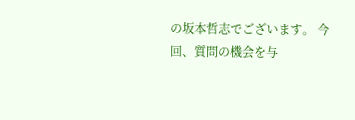の坂本哲志でございます。 今回、質問の機会を与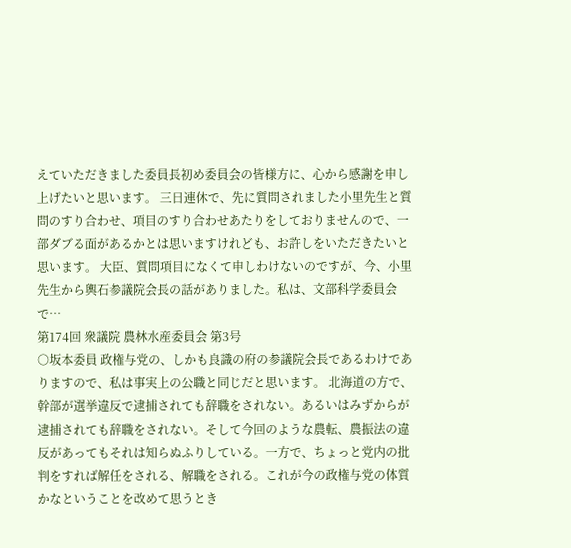えていただきました委員長初め委員会の皆様方に、心から感謝を申し上げたいと思います。 三日連休で、先に質問されました小里先生と質問のすり合わせ、項目のすり合わせあたりをしておりませんので、一部ダブる面があるかとは思いますけれども、お許しをいただきたいと思います。 大臣、質問項目になくて申しわけないのですが、今、小里先生から輿石参議院会長の話がありました。私は、文部科学委員会で…
第174回 衆議院 農林水産委員会 第3号
○坂本委員 政権与党の、しかも良識の府の参議院会長であるわけでありますので、私は事実上の公職と同じだと思います。 北海道の方で、幹部が選挙違反で逮捕されても辞職をされない。あるいはみずからが逮捕されても辞職をされない。そして今回のような農転、農振法の違反があってもそれは知らぬふりしている。一方で、ちょっと党内の批判をすれば解任をされる、解職をされる。これが今の政権与党の体質かなということを改めて思うとき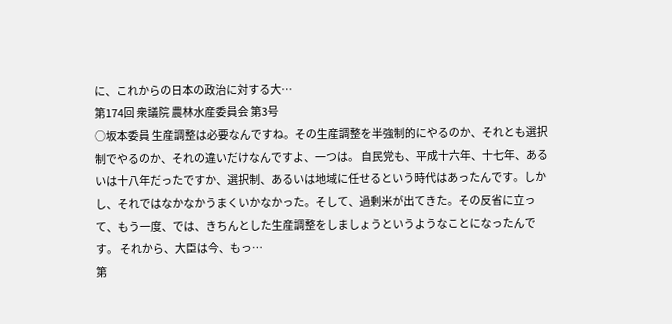に、これからの日本の政治に対する大…
第174回 衆議院 農林水産委員会 第3号
○坂本委員 生産調整は必要なんですね。その生産調整を半強制的にやるのか、それとも選択制でやるのか、それの違いだけなんですよ、一つは。 自民党も、平成十六年、十七年、あるいは十八年だったですか、選択制、あるいは地域に任せるという時代はあったんです。しかし、それではなかなかうまくいかなかった。そして、過剰米が出てきた。その反省に立って、もう一度、では、きちんとした生産調整をしましょうというようなことになったんです。 それから、大臣は今、もっ…
第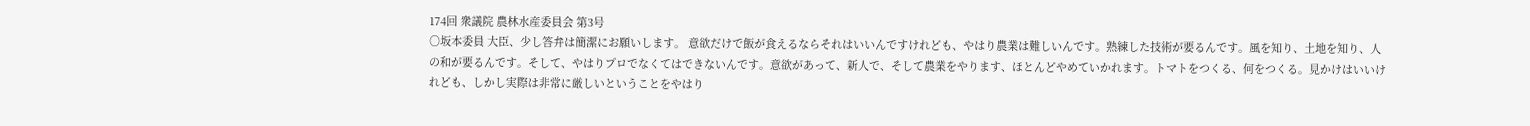174回 衆議院 農林水産委員会 第3号
○坂本委員 大臣、少し答弁は簡潔にお願いします。 意欲だけで飯が食えるならそれはいいんですけれども、やはり農業は難しいんです。熟練した技術が要るんです。風を知り、土地を知り、人の和が要るんです。そして、やはりプロでなくてはできないんです。意欲があって、新人で、そして農業をやります、ほとんどやめていかれます。トマトをつくる、何をつくる。見かけはいいけれども、しかし実際は非常に厳しいということをやはり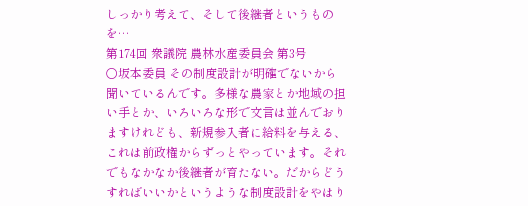しっかり考えて、そして後継者というものを…
第174回 衆議院 農林水産委員会 第3号
○坂本委員 その制度設計が明確でないから聞いているんです。多様な農家とか地域の担い手とか、いろいろな形で文言は並んでおりますけれども、新規参入者に給料を与える、これは前政権からずっとやっています。それでもなかなか後継者が育たない。だからどうすればいいかというような制度設計をやはり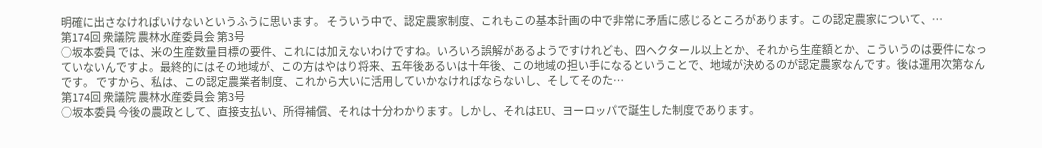明確に出さなければいけないというふうに思います。 そういう中で、認定農家制度、これもこの基本計画の中で非常に矛盾に感じるところがあります。この認定農家について、…
第174回 衆議院 農林水産委員会 第3号
○坂本委員 では、米の生産数量目標の要件、これには加えないわけですね。いろいろ誤解があるようですけれども、四ヘクタール以上とか、それから生産額とか、こういうのは要件になっていないんですよ。最終的にはその地域が、この方はやはり将来、五年後あるいは十年後、この地域の担い手になるということで、地域が決めるのが認定農家なんです。後は運用次第なんです。 ですから、私は、この認定農業者制度、これから大いに活用していかなければならないし、そしてそのた…
第174回 衆議院 農林水産委員会 第3号
○坂本委員 今後の農政として、直接支払い、所得補償、それは十分わかります。しかし、それはEU、ヨーロッパで誕生した制度であります。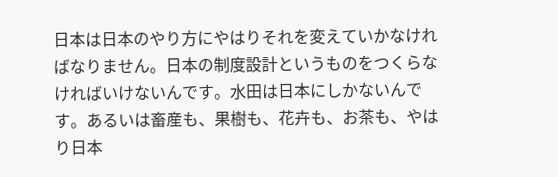日本は日本のやり方にやはりそれを変えていかなければなりません。日本の制度設計というものをつくらなければいけないんです。水田は日本にしかないんです。あるいは畜産も、果樹も、花卉も、お茶も、やはり日本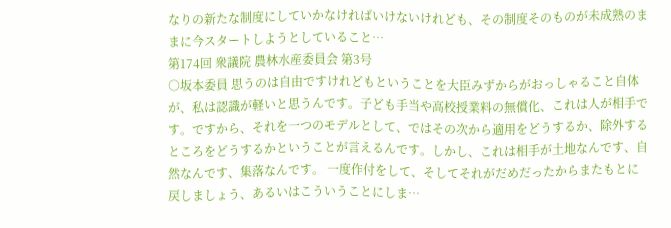なりの新たな制度にしていかなければいけないけれども、その制度そのものが未成熟のままに今スタートしようとしていること…
第174回 衆議院 農林水産委員会 第3号
○坂本委員 思うのは自由ですけれどもということを大臣みずからがおっしゃること自体が、私は認識が軽いと思うんです。子ども手当や高校授業料の無償化、これは人が相手です。ですから、それを一つのモデルとして、ではその次から適用をどうするか、除外するところをどうするかということが言えるんです。しかし、これは相手が土地なんです、自然なんです、集落なんです。 一度作付をして、そしてそれがだめだったからまたもとに戻しましょう、あるいはこういうことにしま…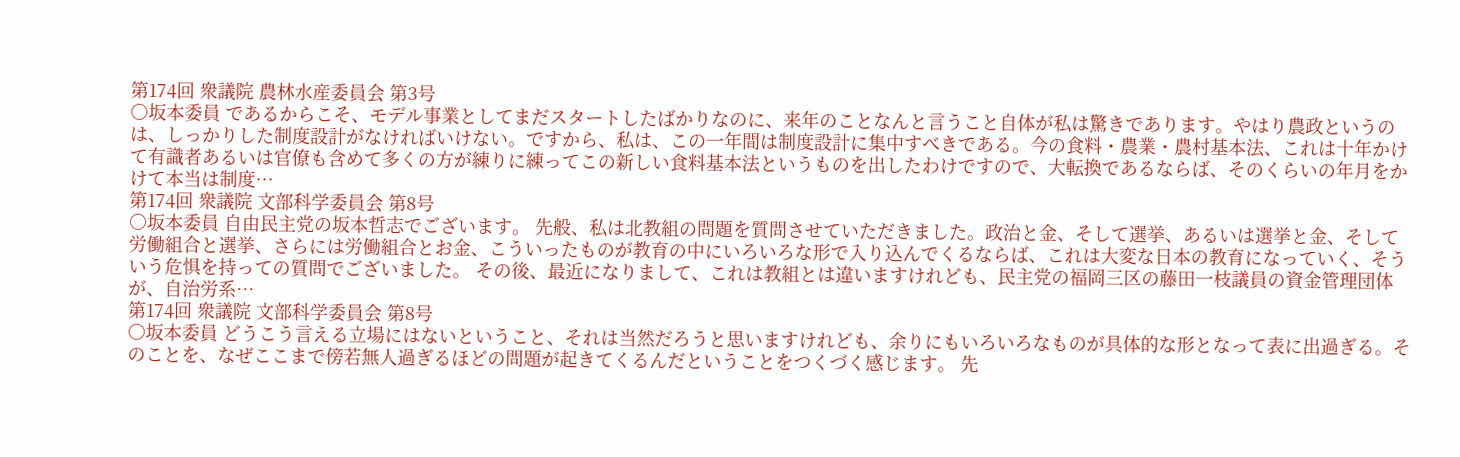第174回 衆議院 農林水産委員会 第3号
○坂本委員 であるからこそ、モデル事業としてまだスタートしたばかりなのに、来年のことなんと言うこと自体が私は驚きであります。やはり農政というのは、しっかりした制度設計がなければいけない。ですから、私は、この一年間は制度設計に集中すべきである。今の食料・農業・農村基本法、これは十年かけて有識者あるいは官僚も含めて多くの方が練りに練ってこの新しい食料基本法というものを出したわけですので、大転換であるならば、そのくらいの年月をかけて本当は制度…
第174回 衆議院 文部科学委員会 第8号
○坂本委員 自由民主党の坂本哲志でございます。 先般、私は北教組の問題を質問させていただきました。政治と金、そして選挙、あるいは選挙と金、そして労働組合と選挙、さらには労働組合とお金、こういったものが教育の中にいろいろな形で入り込んでくるならば、これは大変な日本の教育になっていく、そういう危惧を持っての質問でございました。 その後、最近になりまして、これは教組とは違いますけれども、民主党の福岡三区の藤田一枝議員の資金管理団体が、自治労系…
第174回 衆議院 文部科学委員会 第8号
○坂本委員 どうこう言える立場にはないということ、それは当然だろうと思いますけれども、余りにもいろいろなものが具体的な形となって表に出過ぎる。そのことを、なぜここまで傍若無人過ぎるほどの問題が起きてくるんだということをつくづく感じます。 先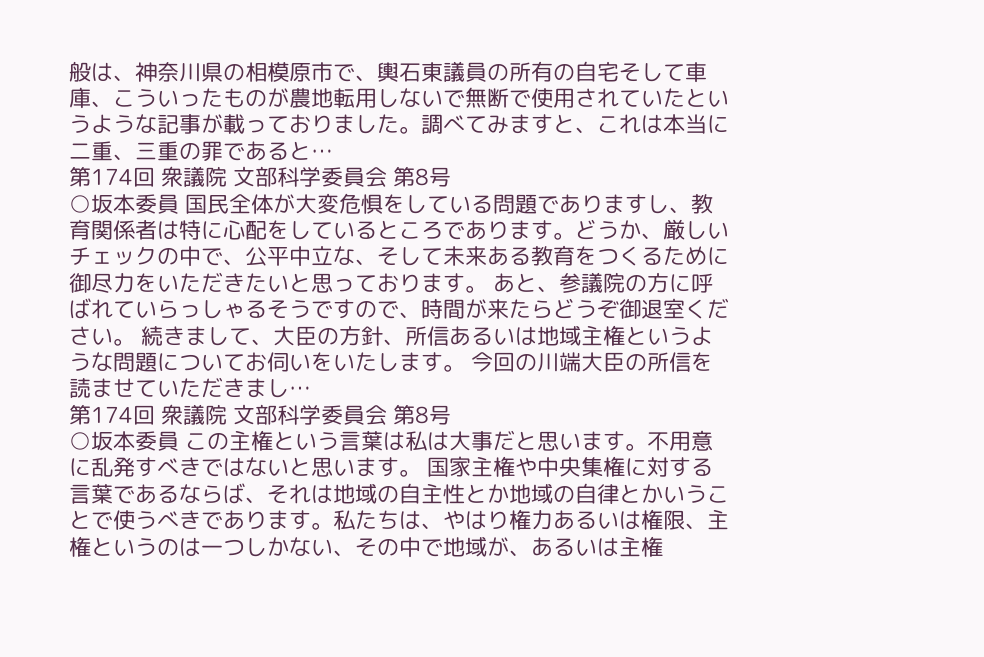般は、神奈川県の相模原市で、輿石東議員の所有の自宅そして車庫、こういったものが農地転用しないで無断で使用されていたというような記事が載っておりました。調べてみますと、これは本当に二重、三重の罪であると…
第174回 衆議院 文部科学委員会 第8号
○坂本委員 国民全体が大変危惧をしている問題でありますし、教育関係者は特に心配をしているところであります。どうか、厳しいチェックの中で、公平中立な、そして未来ある教育をつくるために御尽力をいただきたいと思っております。 あと、参議院の方に呼ばれていらっしゃるそうですので、時間が来たらどうぞ御退室ください。 続きまして、大臣の方針、所信あるいは地域主権というような問題についてお伺いをいたします。 今回の川端大臣の所信を読ませていただきまし…
第174回 衆議院 文部科学委員会 第8号
○坂本委員 この主権という言葉は私は大事だと思います。不用意に乱発すべきではないと思います。 国家主権や中央集権に対する言葉であるならば、それは地域の自主性とか地域の自律とかいうことで使うべきであります。私たちは、やはり権力あるいは権限、主権というのは一つしかない、その中で地域が、あるいは主権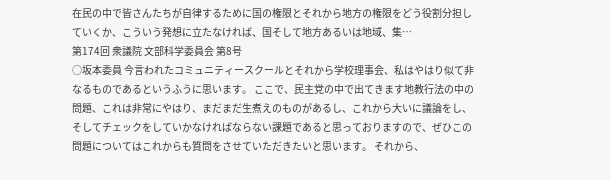在民の中で皆さんたちが自律するために国の権限とそれから地方の権限をどう役割分担していくか、こういう発想に立たなければ、国そして地方あるいは地域、集…
第174回 衆議院 文部科学委員会 第8号
○坂本委員 今言われたコミュニティースクールとそれから学校理事会、私はやはり似て非なるものであるというふうに思います。 ここで、民主党の中で出てきます地教行法の中の問題、これは非常にやはり、まだまだ生煮えのものがあるし、これから大いに議論をし、そしてチェックをしていかなければならない課題であると思っておりますので、ぜひこの問題についてはこれからも質問をさせていただきたいと思います。 それから、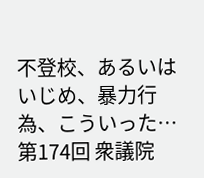不登校、あるいはいじめ、暴力行為、こういった…
第174回 衆議院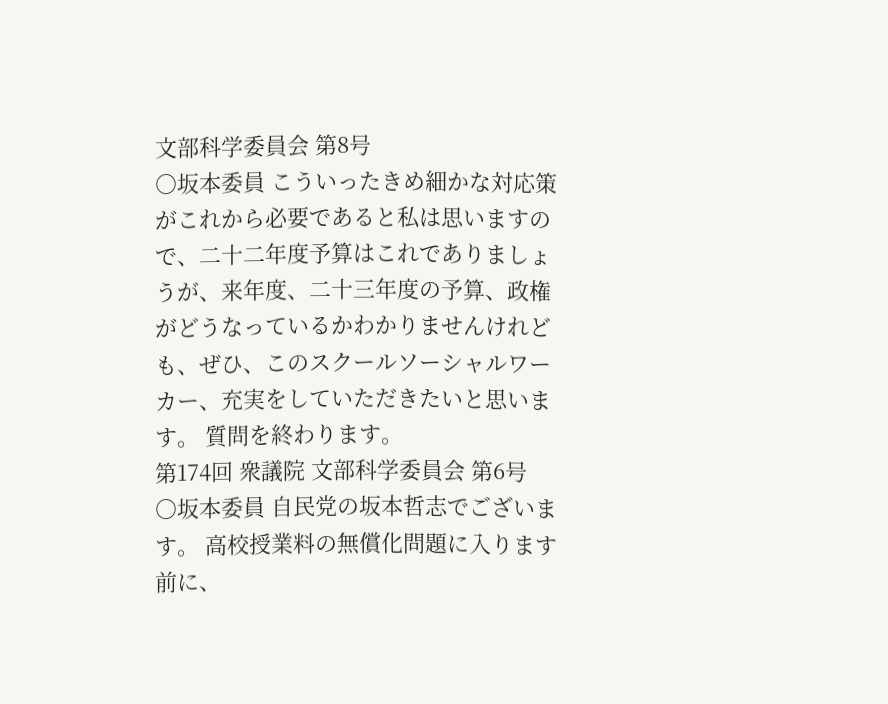文部科学委員会 第8号
○坂本委員 こういったきめ細かな対応策がこれから必要であると私は思いますので、二十二年度予算はこれでありましょうが、来年度、二十三年度の予算、政権がどうなっているかわかりませんけれども、ぜひ、このスクールソーシャルワーカー、充実をしていただきたいと思います。 質問を終わります。
第174回 衆議院 文部科学委員会 第6号
○坂本委員 自民党の坂本哲志でございます。 高校授業料の無償化問題に入ります前に、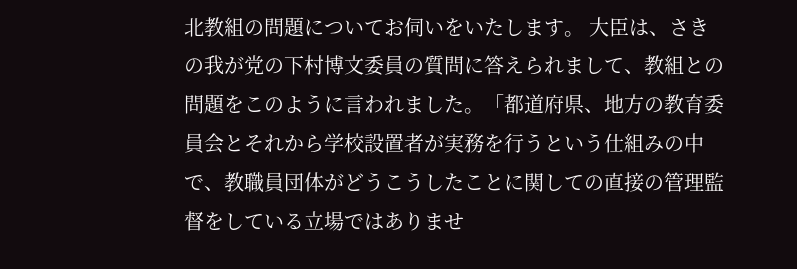北教組の問題についてお伺いをいたします。 大臣は、さきの我が党の下村博文委員の質問に答えられまして、教組との問題をこのように言われました。「都道府県、地方の教育委員会とそれから学校設置者が実務を行うという仕組みの中で、教職員団体がどうこうしたことに関しての直接の管理監督をしている立場ではありませ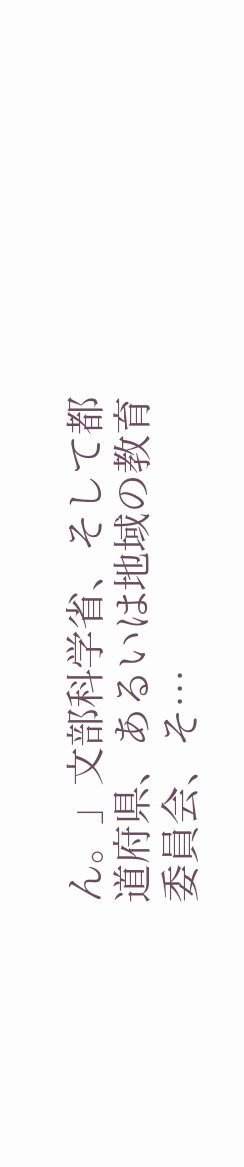ん。」文部科学省、そして都道府県、あるいは地域の教育委員会、そ…